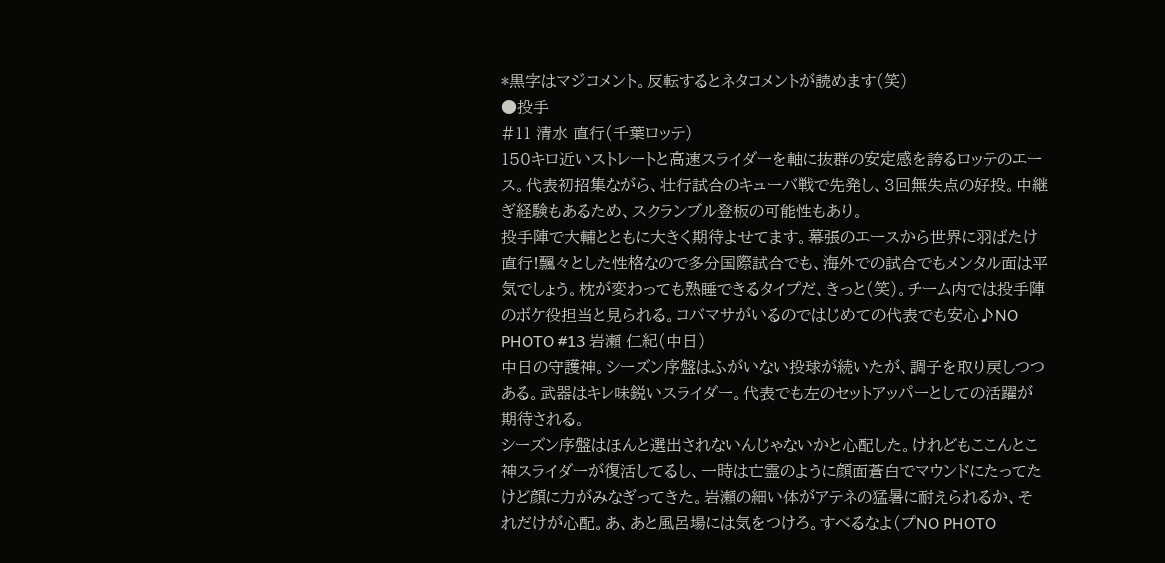*黒字はマジコメント。反転するとネタコメントが読めます(笑)
●投手
#11 清水 直行(千葉ロッテ)
150キロ近いストレートと高速スライダーを軸に抜群の安定感を誇るロッテのエース。代表初招集ながら、壮行試合のキューバ戦で先発し、3回無失点の好投。中継ぎ経験もあるため、スクランブル登板の可能性もあり。
投手陣で大輔とともに大きく期待よせてます。幕張のエースから世界に羽ばたけ直行!飄々とした性格なので多分国際試合でも、海外での試合でもメンタル面は平気でしょう。枕が変わっても熟睡できるタイプだ、きっと(笑)。チーム内では投手陣のボケ役担当と見られる。コバマサがいるのではじめての代表でも安心♪NO PHOTO #13 岩瀬 仁紀(中日)
中日の守護神。シーズン序盤はふがいない投球が続いたが、調子を取り戻しつつある。武器はキレ味鋭いスライダー。代表でも左のセットアッパーとしての活躍が期待される。
シーズン序盤はほんと選出されないんじゃないかと心配した。けれどもここんとこ神スライダーが復活してるし、一時は亡霊のように顔面蒼白でマウンドにたってたけど顔に力がみなぎってきた。岩瀬の細い体がアテネの猛暑に耐えられるか、それだけが心配。あ、あと風呂場には気をつけろ。すべるなよ(プNO PHOTO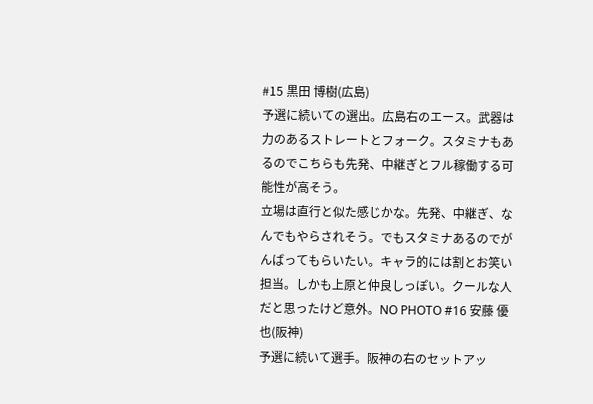#15 黒田 博樹(広島)
予選に続いての選出。広島右のエース。武器は力のあるストレートとフォーク。スタミナもあるのでこちらも先発、中継ぎとフル稼働する可能性が高そう。
立場は直行と似た感じかな。先発、中継ぎ、なんでもやらされそう。でもスタミナあるのでがんばってもらいたい。キャラ的には割とお笑い担当。しかも上原と仲良しっぽい。クールな人だと思ったけど意外。NO PHOTO #16 安藤 優也(阪神)
予選に続いて選手。阪神の右のセットアッ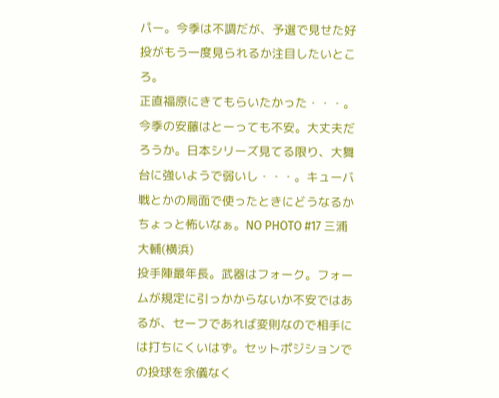パー。今季は不調だが、予選で見せた好投がもう一度見られるか注目したいところ。
正直福原にきてもらいたかった・・・。今季の安藤はとーっても不安。大丈夫だろうか。日本シリーズ見てる限り、大舞台に強いようで弱いし・・・。キューバ戦とかの局面で使ったときにどうなるかちょっと怖いなぁ。NO PHOTO #17 三浦 大輔(横浜)
投手陣最年長。武器はフォーク。フォームが規定に引っかからないか不安ではあるが、セーフであれば変則なので相手には打ちにくいはず。セットポジションでの投球を余儀なく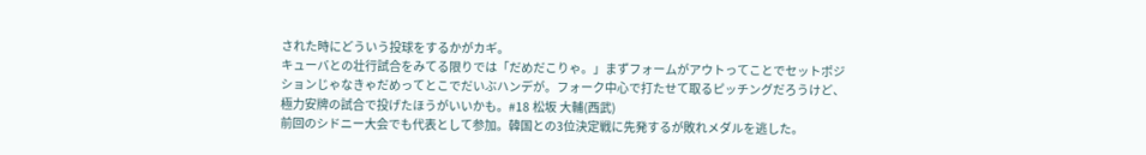された時にどういう投球をするかがカギ。
キューバとの壮行試合をみてる限りでは「だめだこりゃ。」まずフォームがアウトってことでセットポジションじゃなきゃだめってとこでだいぶハンデが。フォーク中心で打たせて取るピッチングだろうけど、極力安牌の試合で投げたほうがいいかも。#18 松坂 大輔(西武)
前回のシドニー大会でも代表として参加。韓国との3位決定戦に先発するが敗れメダルを逃した。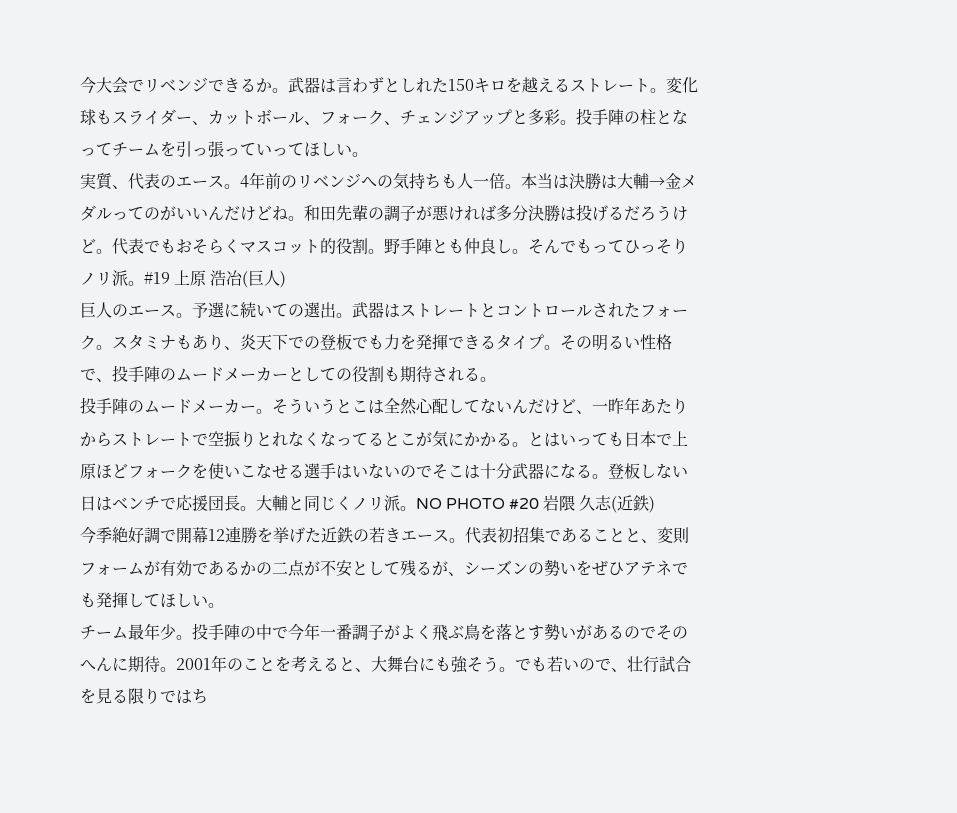今大会でリベンジできるか。武器は言わずとしれた150キロを越えるストレート。変化球もスライダー、カットボール、フォーク、チェンジアップと多彩。投手陣の柱となってチームを引っ張っていってほしい。
実質、代表のエース。4年前のリベンジへの気持ちも人一倍。本当は決勝は大輔→金メダルってのがいいんだけどね。和田先輩の調子が悪ければ多分決勝は投げるだろうけど。代表でもおそらくマスコット的役割。野手陣とも仲良し。そんでもってひっそりノリ派。#19 上原 浩冶(巨人)
巨人のエース。予選に続いての選出。武器はストレートとコントロールされたフォーク。スタミナもあり、炎天下での登板でも力を発揮できるタイプ。その明るい性格で、投手陣のムードメーカーとしての役割も期待される。
投手陣のムードメーカー。そういうとこは全然心配してないんだけど、一昨年あたりからストレートで空振りとれなくなってるとこが気にかかる。とはいっても日本で上原ほどフォークを使いこなせる選手はいないのでそこは十分武器になる。登板しない日はベンチで応援団長。大輔と同じくノリ派。NO PHOTO #20 岩隈 久志(近鉄)
今季絶好調で開幕12連勝を挙げた近鉄の若きエース。代表初招集であることと、変則フォームが有効であるかの二点が不安として残るが、シーズンの勢いをぜひアテネでも発揮してほしい。
チーム最年少。投手陣の中で今年一番調子がよく飛ぶ鳥を落とす勢いがあるのでそのへんに期待。2001年のことを考えると、大舞台にも強そう。でも若いので、壮行試合を見る限りではち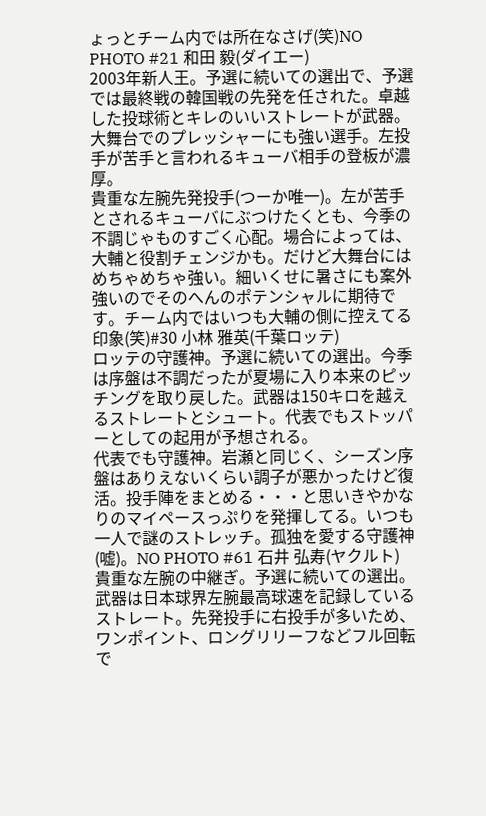ょっとチーム内では所在なさげ(笑)NO PHOTO #21 和田 毅(ダイエー)
2003年新人王。予選に続いての選出で、予選では最終戦の韓国戦の先発を任された。卓越した投球術とキレのいいストレートが武器。大舞台でのプレッシャーにも強い選手。左投手が苦手と言われるキューバ相手の登板が濃厚。
貴重な左腕先発投手(つーか唯一)。左が苦手とされるキューバにぶつけたくとも、今季の不調じゃものすごく心配。場合によっては、大輔と役割チェンジかも。だけど大舞台にはめちゃめちゃ強い。細いくせに暑さにも案外強いのでそのへんのポテンシャルに期待です。チーム内ではいつも大輔の側に控えてる印象(笑)#30 小林 雅英(千葉ロッテ)
ロッテの守護神。予選に続いての選出。今季は序盤は不調だったが夏場に入り本来のピッチングを取り戻した。武器は150キロを越えるストレートとシュート。代表でもストッパーとしての起用が予想される。
代表でも守護神。岩瀬と同じく、シーズン序盤はありえないくらい調子が悪かったけど復活。投手陣をまとめる・・・と思いきやかなりのマイペースっぷりを発揮してる。いつも一人で謎のストレッチ。孤独を愛する守護神(嘘)。NO PHOTO #61 石井 弘寿(ヤクルト)
貴重な左腕の中継ぎ。予選に続いての選出。武器は日本球界左腕最高球速を記録しているストレート。先発投手に右投手が多いため、ワンポイント、ロングリリーフなどフル回転で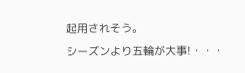起用されそう。
シーズンより五輪が大事!・・・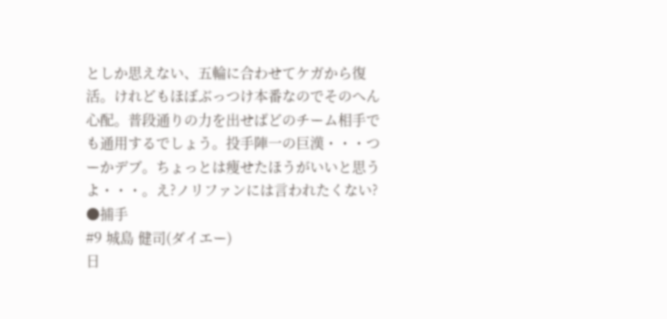としか思えない、五輪に合わせてケガから復活。けれどもほぼぶっつけ本番なのでそのへん心配。普段通りの力を出せばどのチーム相手でも通用するでしょう。投手陣一の巨漢・・・つーかデブ。ちょっとは痩せたほうがいいと思うよ・・・。え?ノリファンには言われたくない?
●捕手
#9 城島 健司(ダイエー)
日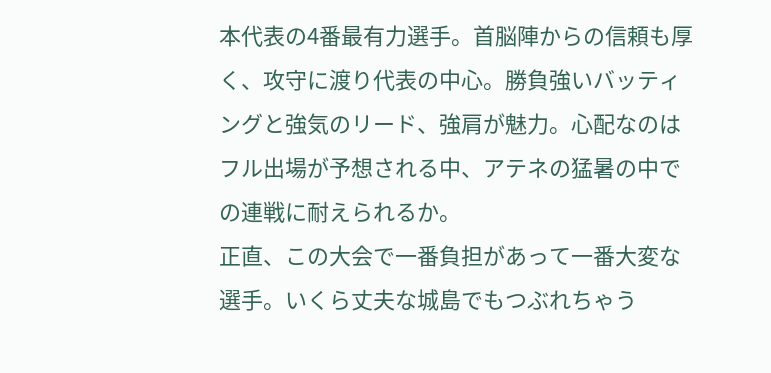本代表の4番最有力選手。首脳陣からの信頼も厚く、攻守に渡り代表の中心。勝負強いバッティングと強気のリード、強肩が魅力。心配なのはフル出場が予想される中、アテネの猛暑の中での連戦に耐えられるか。
正直、この大会で一番負担があって一番大変な選手。いくら丈夫な城島でもつぶれちゃう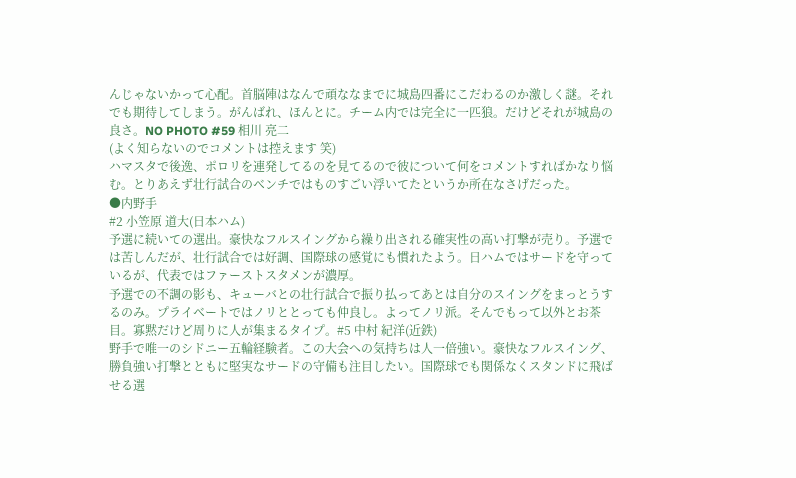んじゃないかって心配。首脳陣はなんで頑ななまでに城島四番にこだわるのか激しく謎。それでも期待してしまう。がんばれ、ほんとに。チーム内では完全に一匹狼。だけどそれが城島の良さ。NO PHOTO #59 相川 亮二
(よく知らないのでコメントは控えます 笑)
ハマスタで後逸、ポロリを連発してるのを見てるので彼について何をコメントすればかなり悩む。とりあえず壮行試合のベンチではものすごい浮いてたというか所在なさげだった。
●内野手
#2 小笠原 道大(日本ハム)
予選に続いての選出。豪快なフルスイングから繰り出される確実性の高い打撃が売り。予選では苦しんだが、壮行試合では好調、国際球の感覚にも慣れたよう。日ハムではサードを守っているが、代表ではファーストスタメンが濃厚。
予選での不調の影も、キューバとの壮行試合で振り払ってあとは自分のスイングをまっとうするのみ。プライベートではノリととっても仲良し。よってノリ派。そんでもって以外とお茶目。寡黙だけど周りに人が集まるタイプ。#5 中村 紀洋(近鉄)
野手で唯一のシドニー五輪経験者。この大会への気持ちは人一倍強い。豪快なフルスイング、勝負強い打撃とともに堅実なサードの守備も注目したい。国際球でも関係なくスタンドに飛ばせる選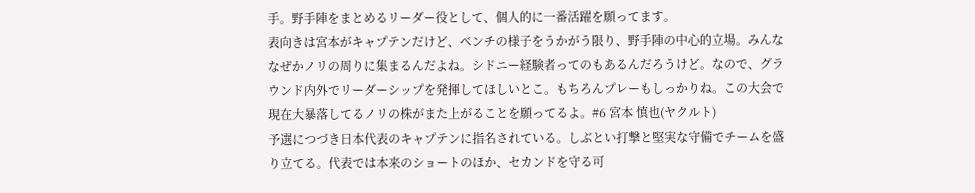手。野手陣をまとめるリーダー役として、個人的に一番活躍を願ってます。
表向きは宮本がキャプテンだけど、ベンチの様子をうかがう限り、野手陣の中心的立場。みんななぜかノリの周りに集まるんだよね。シドニー経験者ってのもあるんだろうけど。なので、グラウンド内外でリーダーシップを発揮してほしいとこ。もちろんプレーもしっかりね。この大会で現在大暴落してるノリの株がまた上がることを願ってるよ。#6 宮本 慎也(ヤクルト)
予選につづき日本代表のキャプテンに指名されている。しぶとい打撃と堅実な守備でチームを盛り立てる。代表では本来のショートのほか、セカンドを守る可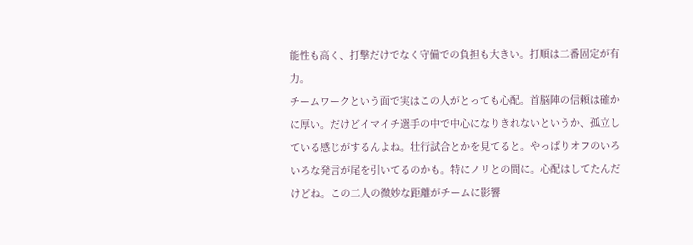能性も高く、打撃だけでなく守備での負担も大きい。打順は二番固定が有力。
チームワークという面で実はこの人がとっても心配。首脳陣の信頼は確かに厚い。だけどイマイチ選手の中で中心になりきれないというか、孤立している感じがするんよね。壮行試合とかを見てると。やっぱりオフのいろいろな発言が尾を引いてるのかも。特にノリとの間に。心配はしてたんだけどね。この二人の微妙な距離がチームに影響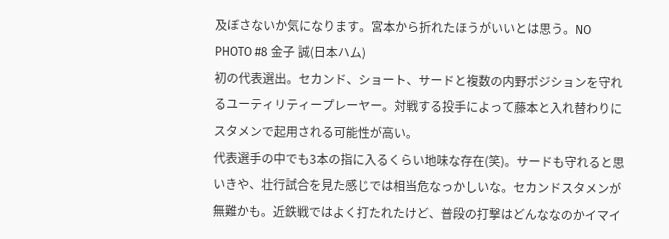及ぼさないか気になります。宮本から折れたほうがいいとは思う。NO PHOTO #8 金子 誠(日本ハム)
初の代表選出。セカンド、ショート、サードと複数の内野ポジションを守れるユーティリティープレーヤー。対戦する投手によって藤本と入れ替わりにスタメンで起用される可能性が高い。
代表選手の中でも3本の指に入るくらい地味な存在(笑)。サードも守れると思いきや、壮行試合を見た感じでは相当危なっかしいな。セカンドスタメンが無難かも。近鉄戦ではよく打たれたけど、普段の打撃はどんななのかイマイ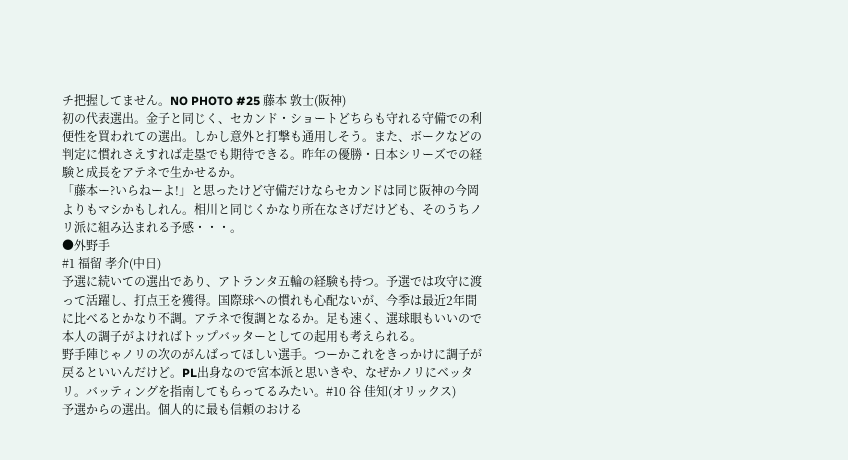チ把握してません。NO PHOTO #25 藤本 敦士(阪神)
初の代表選出。金子と同じく、セカンド・ショートどちらも守れる守備での利便性を買われての選出。しかし意外と打撃も通用しそう。また、ボークなどの判定に慣れさえすれば走塁でも期待できる。昨年の優勝・日本シリーズでの経験と成長をアテネで生かせるか。
「藤本ー?いらねーよ!」と思ったけど守備だけならセカンドは同じ阪神の今岡よりもマシかもしれん。相川と同じくかなり所在なさげだけども、そのうちノリ派に組み込まれる予感・・・。
●外野手
#1 福留 孝介(中日)
予選に続いての選出であり、アトランタ五輪の経験も持つ。予選では攻守に渡って活躍し、打点王を獲得。国際球への慣れも心配ないが、今季は最近2年間に比べるとかなり不調。アテネで復調となるか。足も速く、選球眼もいいので本人の調子がよければトップバッターとしての起用も考えられる。
野手陣じゃノリの次のがんばってほしい選手。つーかこれをきっかけに調子が戻るといいんだけど。PL出身なので宮本派と思いきや、なぜかノリにベッタリ。バッティングを指南してもらってるみたい。#10 谷 佳知(オリックス)
予選からの選出。個人的に最も信頼のおける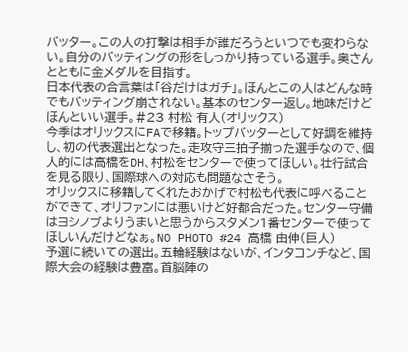バッター。この人の打撃は相手が誰だろうといつでも変わらない。自分のバッティングの形をしっかり持っている選手。奥さんとともに金メダルを目指す。
日本代表の合言葉は「谷だけはガチ」。ほんとこの人はどんな時でもバッティング崩されない。基本のセンター返し。地味だけどほんといい選手。#23 村松 有人(オリックス)
今季はオリックスにFAで移籍。トップバッターとして好調を維持し、初の代表選出となった。走攻守三拍子揃った選手なので、個人的には高橋をDH、村松をセンターで使ってほしい。壮行試合を見る限り、国際球への対応も問題なさそう。
オリックスに移籍してくれたおかげで村松も代表に呼べることができて、オリファンには悪いけど好都合だった。センター守備はヨシノブよりうまいと思うからスタメン1番センターで使ってほしいんだけどなぁ。NO PHOTO #24 高橋 由伸(巨人)
予選に続いての選出。五輪経験はないが、インタコンチなど、国際大会の経験は豊富。首脳陣の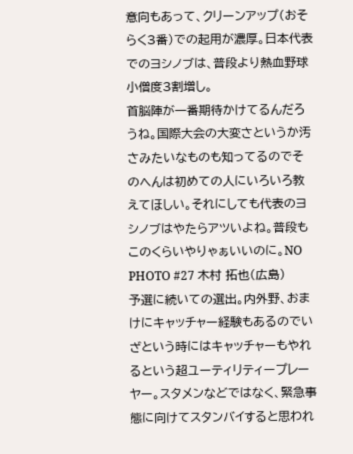意向もあって、クリーンアップ(おそらく3番)での起用が濃厚。日本代表でのヨシノブは、普段より熱血野球小僧度3割増し。
首脳陣が一番期待かけてるんだろうね。国際大会の大変さというか汚さみたいなものも知ってるのでそのへんは初めての人にいろいろ教えてほしい。それにしても代表のヨシノブはやたらアツいよね。普段もこのくらいやりゃぁいいのに。NO PHOTO #27 木村 拓也(広島)
予選に続いての選出。内外野、おまけにキャッチャー経験もあるのでいざという時にはキャッチャーもやれるという超ユーティリティープレーヤー。スタメンなどではなく、緊急事態に向けてスタンバイすると思われ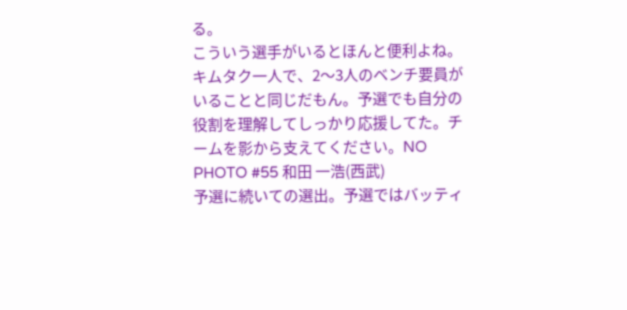る。
こういう選手がいるとほんと便利よね。キムタク一人で、2〜3人のベンチ要員がいることと同じだもん。予選でも自分の役割を理解してしっかり応援してた。チームを影から支えてください。NO PHOTO #55 和田 一浩(西武)
予選に続いての選出。予選ではバッティ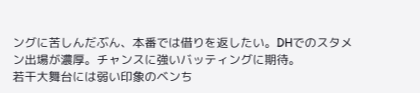ングに苦しんだぶん、本番では借りを返したい。DHでのスタメン出場が濃厚。チャンスに強いバッティングに期待。
若干大舞台には弱い印象のベンち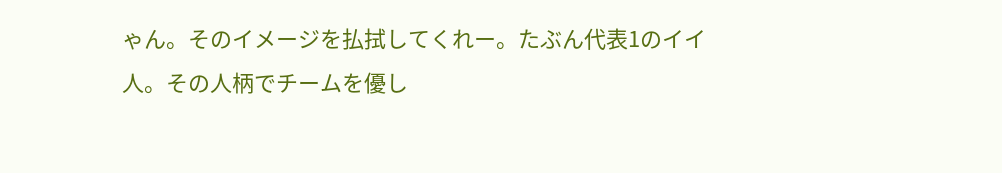ゃん。そのイメージを払拭してくれー。たぶん代表1のイイ人。その人柄でチームを優し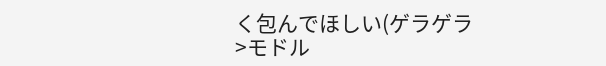く包んでほしい(ゲラゲラ
>モドル